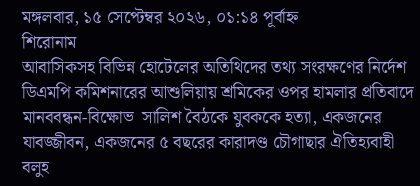মঙ্গলবার, ১৫ সেপ্টেম্বর ২০২৬, ০১:১৪ পূর্বাহ্ন
শিরোনাম
আবাসিকসহ বিভিন্ন হোটেলের অতিথিদের তথ্য সংরক্ষণের নির্দেশ ডিএমপি কমিশনারের আশুলিয়ায় শ্রমিকের ওপর হামলার প্রতিবাদে মানববন্ধন-বিক্ষোভ  সালিশ বৈঠকে যুবককে হত্যা, একজনের যাবজ্জীবন, একজনের ৫ বছরের কারাদণ্ড চৌগাছার ঐতিহ্যবাহী বলুহ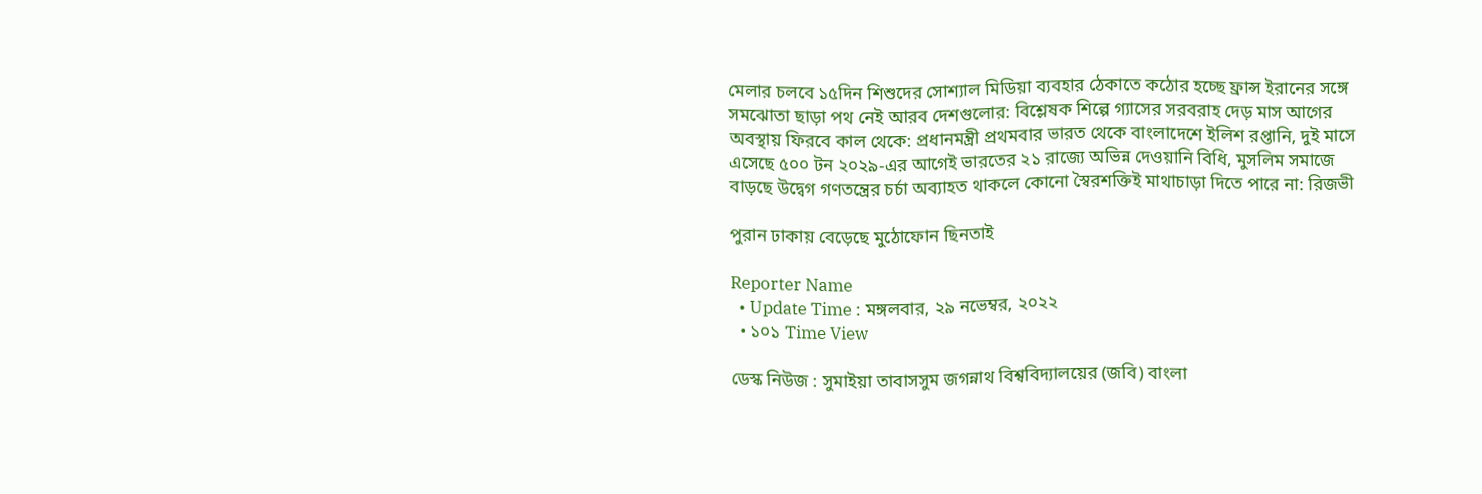মেলার চলবে ১৫দিন শিশুদের সোশ্যাল মিডিয়া ব্যবহার ঠেকাতে কঠোর হচ্ছে ফ্রান্স ইরানের সঙ্গে সমঝোতা ছাড়া পথ নেই আরব দেশগুলোর: বিশ্লেষক শিল্পে গ্যাসের সরবরাহ দেড় মাস আগের অবস্থায় ফিরবে কাল থেকে: প্রধানমন্ত্রী প্রথমবার ভারত থেকে বাংলাদেশে ইলিশ রপ্তানি, দুই মাসে এসেছে ৫০০ টন ২০২৯-এর আগেই ভারতের ২১ রাজ্যে অভিন্ন দেওয়ানি বিধি, মুসলিম সমাজে বাড়ছে উদ্বেগ গণতন্ত্রের চর্চা অব্যাহত থাকলে কোনো স্বৈরশক্তিই মাথাচাড়া দিতে পারে না: রিজভী

পুরান ঢাকায় বেড়েছে মুঠোফোন ছিনতাই

Reporter Name
  • Update Time : মঙ্গলবার, ২৯ নভেম্বর, ২০২২
  • ১০১ Time View

ডেস্ক নিউজ : সুমাইয়া তাবাসসুম জগন্নাথ বিশ্ববিদ্যালয়ের (জবি) বাংলা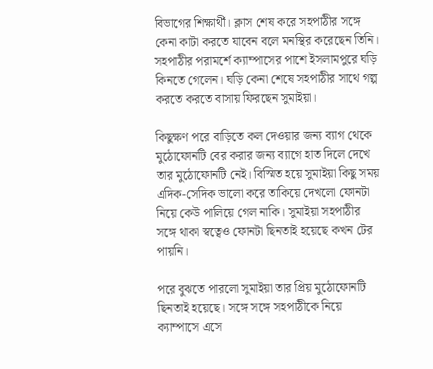বিভাগের শিক্ষার্থী। ক্লাস শেষ করে সহপাঠীর সঙ্গে কেনা কাটা করতে যাবেন বলে মনস্থির করেছেন তিনি। সহপাঠীর পরামর্শে ক্যাম্পাসের পাশে ইসলামপুরে ঘড়ি কিনতে গেলেন। ঘড়ি কেনা শেষে সহপাঠীর সাথে গল্প করতে করতে বাসায় ফিরছেন সুমাইয়া।

কিছুক্ষণ পরে বাড়িতে কল দেওয়ার জন্য ব্যাগ থেকে মুঠোফোনটি বের করার জন্য ব্যাগে হাত দিলে দেখে তার মুঠোফোনটি নেই। বিস্মিত হয়ে সুমাইয়া কিছু সময় এদিক-সেদিক ভালো করে তাকিয়ে দেখলো ফোনটা নিয়ে কেউ পালিয়ে গেল নাকি। সুমাইয়া সহপাঠীর সঙ্গে থাকা স্বত্বেও ফোনটা ছিনতাই হয়েছে কখন টের পায়নি।

পরে বুঝতে পারলো সুমাইয়া তার প্রিয় মুঠোফোনটি ছিনতাই হয়েছে। সঙ্গে সঙ্গে সহপাঠীকে নিয়ে ক্যাম্পাসে এসে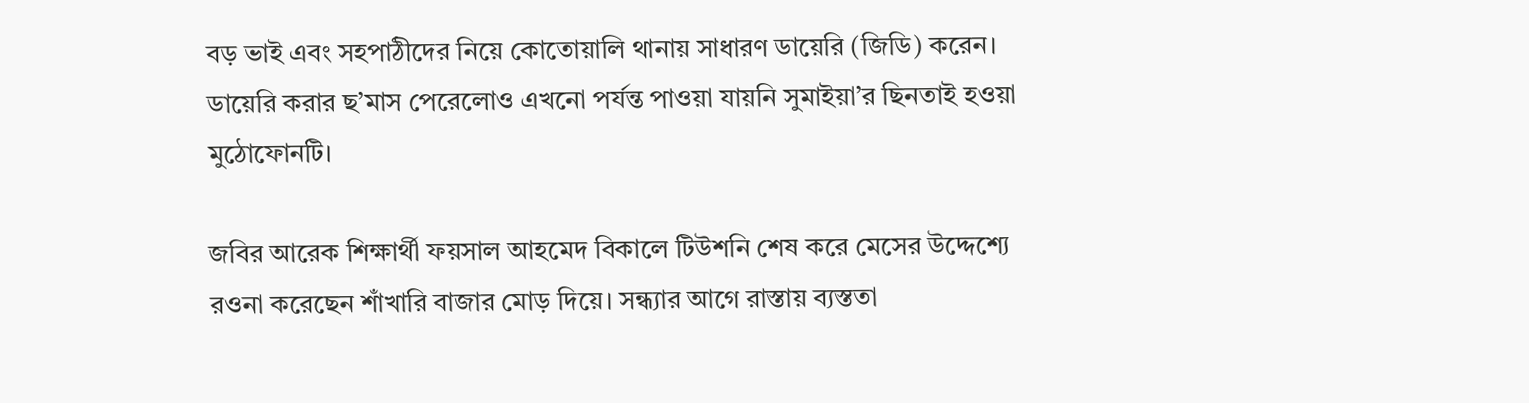বড় ভাই এবং সহপাঠীদের নিয়ে কোতোয়ালি থানায় সাধারণ ডায়েরি (জিডি) করেন। ডায়েরি করার ছ’মাস পেরেলোও এখনো পর্যন্ত পাওয়া যায়নি সুমাইয়া’র ছিনতাই হওয়া মুঠোফোনটি।

জবির আরেক শিক্ষার্থী ফয়সাল আহমেদ বিকালে টিউশনি শেষ করে মেসের উদ্দেশ্যে রওনা করেছেন শাঁখারি বাজার মোড় দিয়ে। সন্ধ্যার আগে রাস্তায় ব্যস্ততা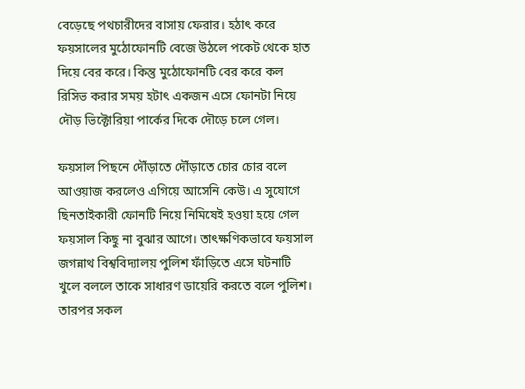বেড়েছে পথচারীদের বাসায় ফেরার। হঠাৎ করে ফয়সালের মুঠোফোনটি বেজে উঠলে পকেট থেকে হাত দিয়ে বের করে। কিন্তু মুঠোফোনটি বের করে কল রিসিভ করার সময় হটাৎ একজন এসে ফোনটা নিয়ে দৌড় ভিক্টোরিয়া পার্কের দিকে দৌড়ে চলে গেল।

ফয়সাল পিছনে দৌঁড়াতে দৌঁড়াতে চোর চোর বলে আওয়াজ করলেও এগিয়ে আসেনি কেউ। এ সুযোগে ছিনতাইকারী ফোনটি নিয়ে নিমিষেই হওয়া হয়ে গেল ফয়সাল কিছু না বুঝার আগে। তাৎক্ষণিকভাবে ফয়সাল জগন্নাথ বিশ্ববিদ্যালয় পুলিশ ফাঁড়িতে এসে ঘটনাটি খুলে বললে তাকে সাধারণ ডায়েরি করতে বলে পুলিশ। তারপর সকল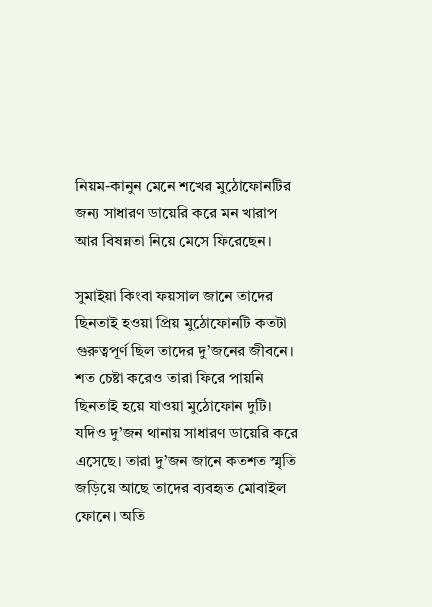নিয়ম-কানুন মেনে শখের মুঠোফোনটির জন্য সাধারণ ডায়েরি করে মন খারাপ আর বিষন্নতা নিয়ে মেসে ফিরেছেন।

সুমাইয়া কিংবা ফয়সাল জানে তাদের ছিনতাই হওয়া প্রিয় মুঠোফোনটি কতটা গুরুত্বপূর্ণ ছিল তাদের দু’জনের জীবনে। শত চেষ্টা করেও তারা ফিরে পায়নি ছিনতাই হয়ে যাওয়া মুঠোফোন দুটি। যদিও দু’জন থানায় সাধারণ ডায়েরি করে এসেছে। তারা দু’জন জানে কতশত স্মৃতি জড়িয়ে আছে তাদের ব্যবহৃত মোবাইল ফোনে। অতি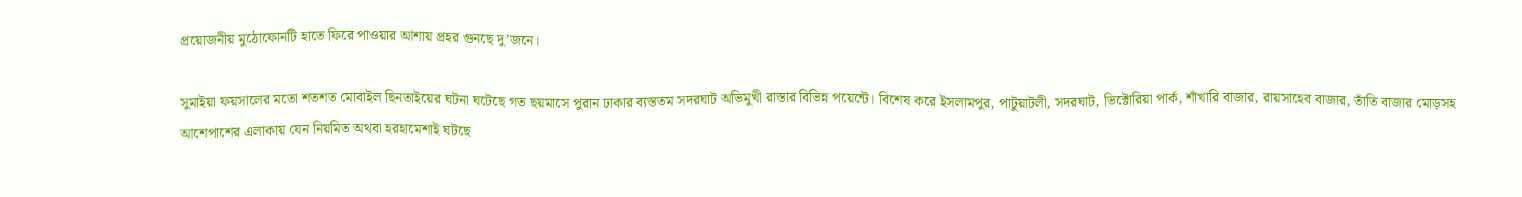প্রয়োজনীয় মুঠোফোনটি হাতে ফিরে পাওয়ার আশায় প্রহর গুনছে দু’জনে।

সুমাইয়া ফয়সালের মতো শতশত মোবাইল ছিনতাইয়ের ঘটনা ঘটেছে গত ছয়মাসে পুরান ঢাকার ব্যস্ততম সদরঘাট অভিমুখী রাস্তার বিভিন্ন পয়েন্টে। বিশেষ করে ইসলামপুর, পাটুয়াটলী, সদরঘাট, ভিক্টোরিয়া পার্ক, শাঁখারি বাজার, রায়সাহেব বাজার, তাঁতি বাজার মোড়সহ আশেপাশের এলাকায় যেন নিয়মিত অথবা হরহামেশাই ঘটছে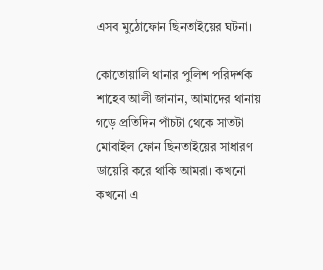এসব মুঠোফোন ছিনতাইয়ের ঘটনা।

কোতোয়ালি থানার পুলিশ পরিদর্শক শাহেব আলী জানান, আমাদের থানায় গড়ে প্রতিদিন পাঁচটা থেকে সাতটা মোবাইল ফোন ছিনতাইয়ের সাধারণ ডায়েরি করে থাকি আমরা। কখনো কখনো এ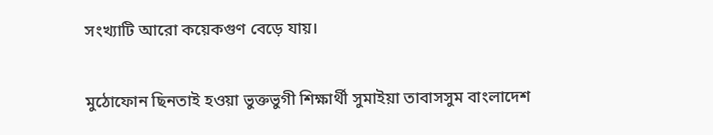সংখ্যাটি আরো কয়েকগুণ বেড়ে যায়।

মুঠোফোন ছিনতাই হওয়া ভুক্তভুগী শিক্ষার্থী সুমাইয়া তাবাসসুম বাংলাদেশ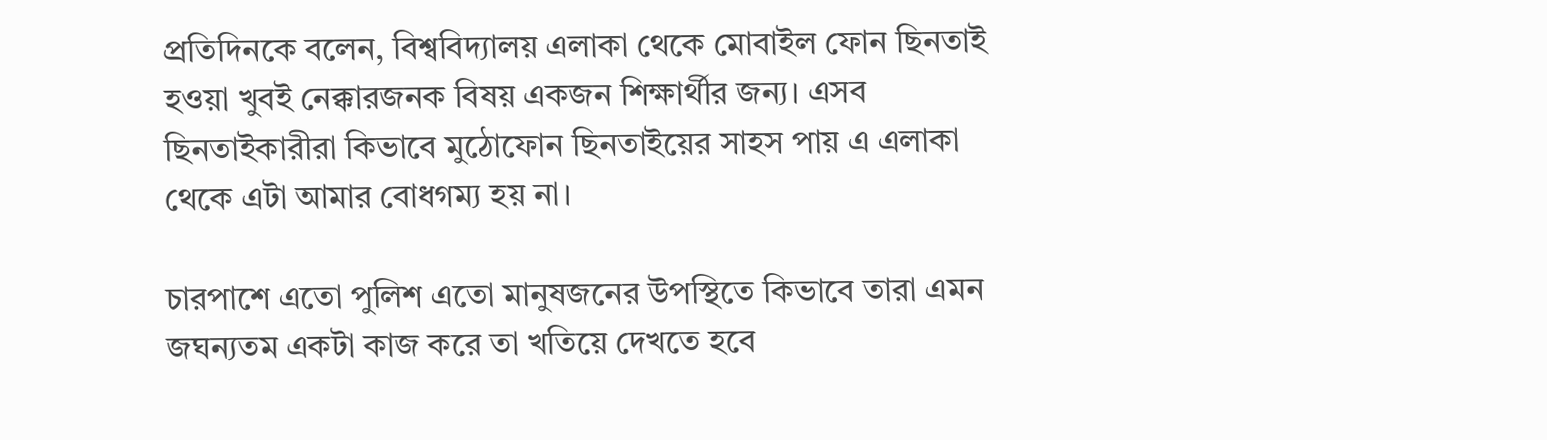প্রতিদিনকে বলেন, বিশ্ববিদ্যালয় এলাকা থেকে মোবাইল ফোন ছিনতাই হওয়া খুবই নেক্কারজনক বিষয় একজন শিক্ষার্থীর জন্য। এসব ছিনতাইকারীরা কিভাবে মুঠোফোন ছিনতাইয়ের সাহস পায় এ এলাকা থেকে এটা আমার বোধগম্য হয় না।

চারপাশে এতো পুলিশ এতো মানুষজনের উপস্থিতে কিভাবে তারা এমন জঘন্যতম একটা কাজ করে তা খতিয়ে দেখতে হবে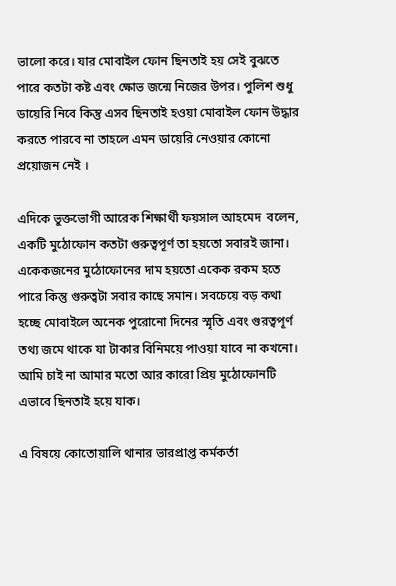ভালো করে। যার মোবাইল ফোন ছিনতাই হয় সেই বুঝতে পারে কতটা কষ্ট এবং ক্ষোভ জন্মে নিজের উপর। পুলিশ শুধু ডায়েরি নিবে কিন্তু এসব ছিনতাই হওয়া মোবাইল ফোন উদ্ধার করতে পারবে না তাহলে এমন ডায়েরি নেওয়ার কোনো প্রয়োজন নেই ।

এদিকে ভুক্তভোগী আরেক শিক্ষার্থী ফয়সাল আহমেদ  বলেন, একটি মুঠোফোন কতটা গুরুত্বপূর্ণ তা হয়তো সবারই জানা। একেকজনের মুঠোফোনের দাম হয়তো একেক রকম হতে পারে কিন্তু গুরুত্বটা সবার কাছে সমান। সবচেয়ে বড় কথা হচ্ছে মোবাইলে অনেক পুরোনো দিনের স্মৃতি এবং গুরত্বপূর্ণ তথ্য জমে থাকে যা টাকার বিনিময়ে পাওয়া যাবে না কখনো। আমি চাই না আমার মতো আর কারো প্রিয় মুঠোফোনটি এভাবে ছিনতাই হয়ে যাক।

এ বিষয়ে কোতোয়ালি থানার ভারপ্রাপ্ত কর্মকর্তা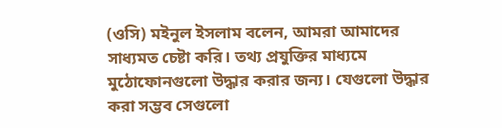(ওসি) মইনুল ইসলাম বলেন, আমরা আমাদের সাধ্যমত চেষ্টা করি। তথ্য প্রযুক্তির মাধ্যমে মুঠোফোনগুলো উদ্ধার করার জন্য। যেগুলো উদ্ধার করা সম্ভব সেগুলো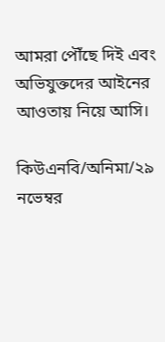আমরা পৌঁছে দিই এবং অভিযুক্তদের আইনের আওতায় নিয়ে আসি।

কিউএনবি/অনিমা/২৯ নভেম্বর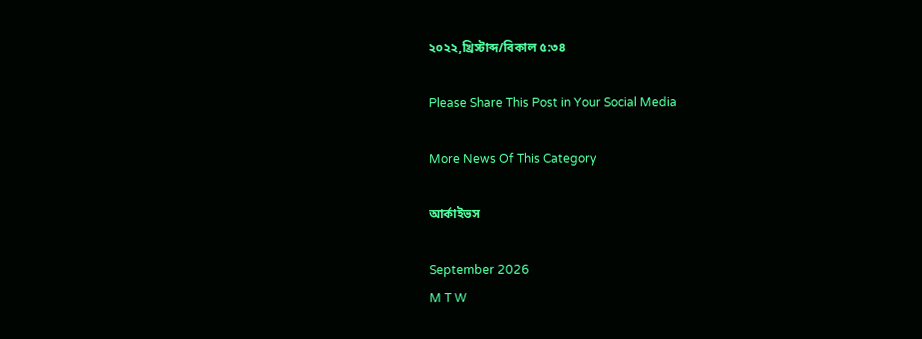২০২২,খ্রিস্টাব্দ/বিকাল ৫:৩৪

Please Share This Post in Your Social Media

More News Of This Category

আর্কাইভস

September 2026
M T W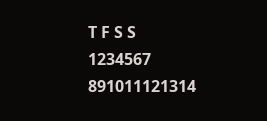T F S S
1234567
891011121314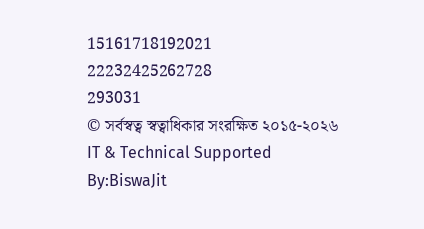15161718192021
22232425262728
293031
© সর্বস্বত্ব স্বত্বাধিকার সংরক্ষিত ২০১৫-২০২৬
IT & Technical Supported By:BiswaJit